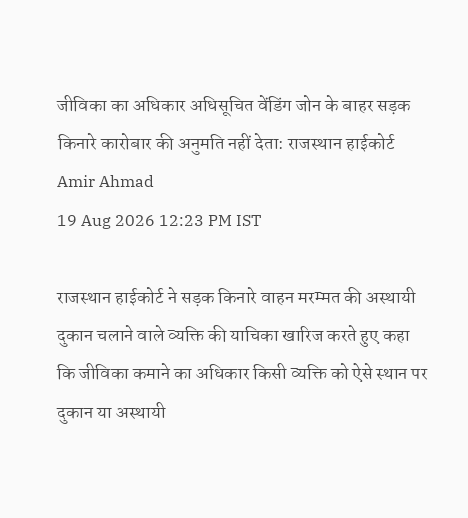जीविका का अधिकार अधिसूचित वेंडिंग जोन के बाहर सड़क किनारे कारोबार की अनुमति नहीं देता: राजस्थान हाईकोर्ट
Amir Ahmad
19 Aug 2026 12:23 PM IST

राजस्थान हाईकोर्ट ने सड़क किनारे वाहन मरम्मत की अस्थायी दुकान चलाने वाले व्यक्ति की याचिका खारिज करते हुए कहा कि जीविका कमाने का अधिकार किसी व्यक्ति को ऐसे स्थान पर दुकान या अस्थायी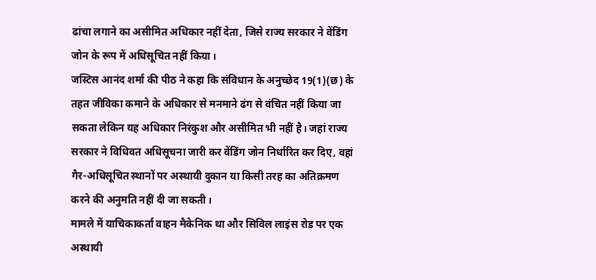ढांचा लगाने का असीमित अधिकार नहीं देता, जिसे राज्य सरकार ने वेंडिंग जोन के रूप में अधिसूचित नहीं किया।
जस्टिस आनंद शर्मा की पीठ ने कहा कि संविधान के अनुच्छेद 19(1)(छ) के तहत जीविका कमाने के अधिकार से मनमाने ढंग से वंचित नहीं किया जा सकता लेकिन यह अधिकार निरंकुश और असीमित भी नहीं है। जहां राज्य सरकार ने विधिवत अधिसूचना जारी कर वेंडिंग जोन निर्धारित कर दिए, वहां गैर-अधिसूचित स्थानों पर अस्थायी दुकान या किसी तरह का अतिक्रमण करने की अनुमति नहीं दी जा सकती।
मामले में याचिकाकर्ता वाहन मैकेनिक था और सिविल लाइंस रोड पर एक अस्थायी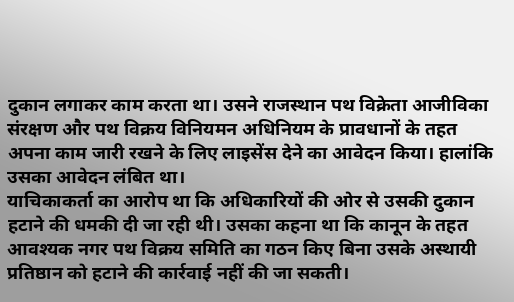दुकान लगाकर काम करता था। उसने राजस्थान पथ विक्रेता आजीविका संरक्षण और पथ विक्रय विनियमन अधिनियम के प्रावधानों के तहत अपना काम जारी रखने के लिए लाइसेंस देने का आवेदन किया। हालांकि उसका आवेदन लंबित था।
याचिकाकर्ता का आरोप था कि अधिकारियों की ओर से उसकी दुकान हटाने की धमकी दी जा रही थी। उसका कहना था कि कानून के तहत आवश्यक नगर पथ विक्रय समिति का गठन किए बिना उसके अस्थायी प्रतिष्ठान को हटाने की कार्रवाई नहीं की जा सकती।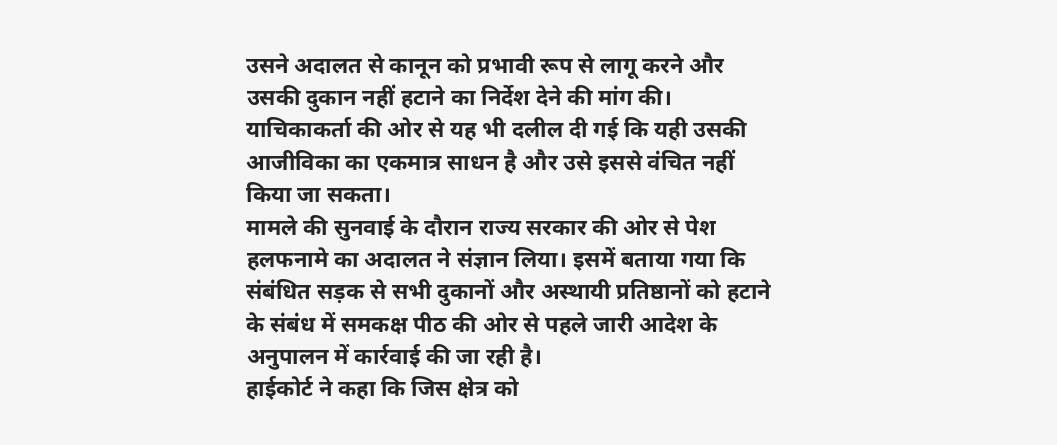उसने अदालत से कानून को प्रभावी रूप से लागू करने और उसकी दुकान नहीं हटाने का निर्देश देने की मांग की।
याचिकाकर्ता की ओर से यह भी दलील दी गई कि यही उसकी आजीविका का एकमात्र साधन है और उसे इससे वंचित नहीं किया जा सकता।
मामले की सुनवाई के दौरान राज्य सरकार की ओर से पेश हलफनामे का अदालत ने संज्ञान लिया। इसमें बताया गया कि संबंधित सड़क से सभी दुकानों और अस्थायी प्रतिष्ठानों को हटाने के संबंध में समकक्ष पीठ की ओर से पहले जारी आदेश के अनुपालन में कार्रवाई की जा रही है।
हाईकोर्ट ने कहा कि जिस क्षेत्र को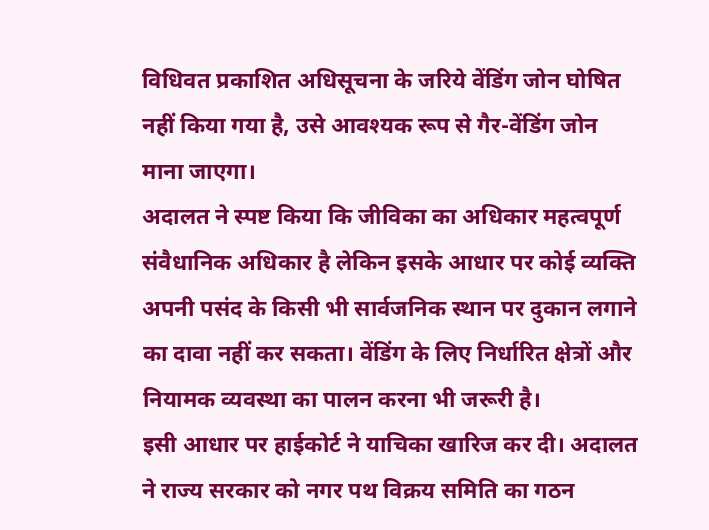विधिवत प्रकाशित अधिसूचना के जरिये वेंडिंग जोन घोषित नहीं किया गया है, उसे आवश्यक रूप से गैर-वेंडिंग जोन माना जाएगा।
अदालत ने स्पष्ट किया कि जीविका का अधिकार महत्वपूर्ण संवैधानिक अधिकार है लेकिन इसके आधार पर कोई व्यक्ति अपनी पसंद के किसी भी सार्वजनिक स्थान पर दुकान लगाने का दावा नहीं कर सकता। वेंडिंग के लिए निर्धारित क्षेत्रों और नियामक व्यवस्था का पालन करना भी जरूरी है।
इसी आधार पर हाईकोर्ट ने याचिका खारिज कर दी। अदालत ने राज्य सरकार को नगर पथ विक्रय समिति का गठन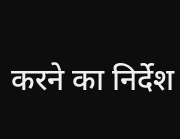करने का निर्देश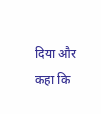दिया और कहा कि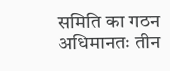समिति का गठन अधिमानतः तीन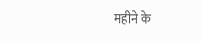महीने के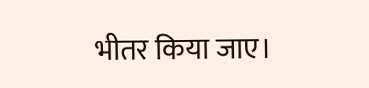भीतर किया जाए।